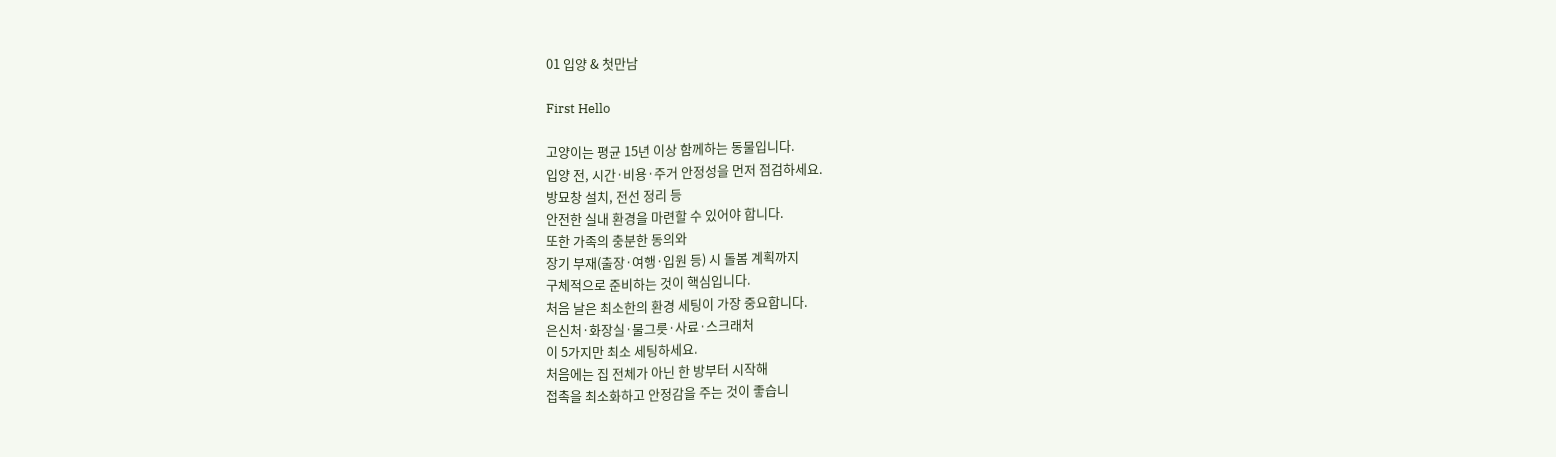01 입양 & 첫만남

First Hello

고양이는 평균 15년 이상 함께하는 동물입니다.
입양 전, 시간·비용·주거 안정성을 먼저 점검하세요.
방묘창 설치, 전선 정리 등
안전한 실내 환경을 마련할 수 있어야 합니다.
또한 가족의 충분한 동의와
장기 부재(출장·여행·입원 등) 시 돌봄 계획까지
구체적으로 준비하는 것이 핵심입니다.
처음 날은 최소한의 환경 세팅이 가장 중요합니다.
은신처·화장실·물그릇·사료·스크래처
이 5가지만 최소 세팅하세요.
처음에는 집 전체가 아닌 한 방부터 시작해
접촉을 최소화하고 안정감을 주는 것이 좋습니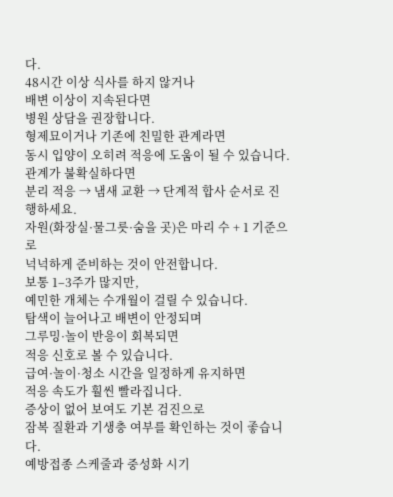다.
48시간 이상 식사를 하지 않거나
배변 이상이 지속된다면
병원 상담을 권장합니다.
형제묘이거나 기존에 친밀한 관계라면
동시 입양이 오히려 적응에 도움이 될 수 있습니다.
관계가 불확실하다면
분리 적응 → 냄새 교환 → 단계적 합사 순서로 진행하세요.
자원(화장실·물그릇·숨을 곳)은 마리 수 + 1 기준으로
넉넉하게 준비하는 것이 안전합니다.
보통 1–3주가 많지만,
예민한 개체는 수개월이 걸릴 수 있습니다.
탐색이 늘어나고 배변이 안정되며
그루밍·놀이 반응이 회복되면
적응 신호로 볼 수 있습니다.
급여·놀이·청소 시간을 일정하게 유지하면
적응 속도가 훨씬 빨라집니다.
증상이 없어 보여도 기본 검진으로
잠복 질환과 기생충 여부를 확인하는 것이 좋습니다.
예방접종 스케줄과 중성화 시기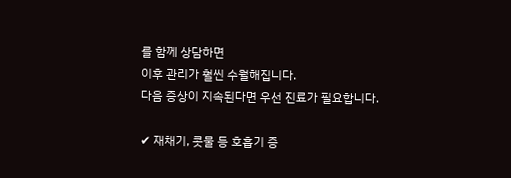를 함께 상담하면
이후 관리가 훨씬 수월해집니다.
다음 증상이 지속된다면 우선 진료가 필요합니다.

✔ 재채기, 콧물 등 호흡기 증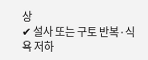상
✔ 설사 또는 구토 반복·식욕 저하